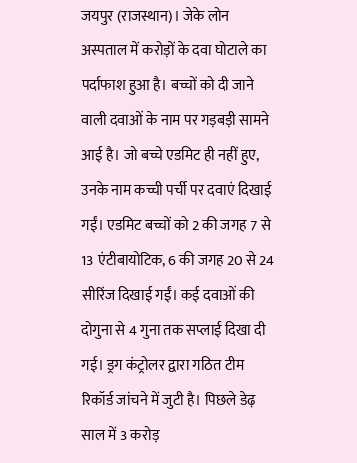जयपुर (राजस्थान)। जेके लोन अस्पताल में करोड़ों के दवा घोटाले का पर्दाफाश हुआ है। बच्चों को दी जाने वाली दवाओं के नाम पर गड़बड़ी सामने आई है। जो बच्चे एडमिट ही नहीं हुए, उनके नाम कच्ची पर्ची पर दवाएं दिखाई गईं। एडमिट बच्चों को 2 की जगह 7 से 13 एंटीबायोटिक, 6 की जगह 20 से 24 सीरिंज दिखाई गईं। कई दवाओं की दोगुना से 4 गुना तक सप्लाई दिखा दी गई। ड्रग कंट्रोलर द्वारा गठित टीम रिकॉर्ड जांचने में जुटी है। पिछले डेढ़ साल में 3 करोड़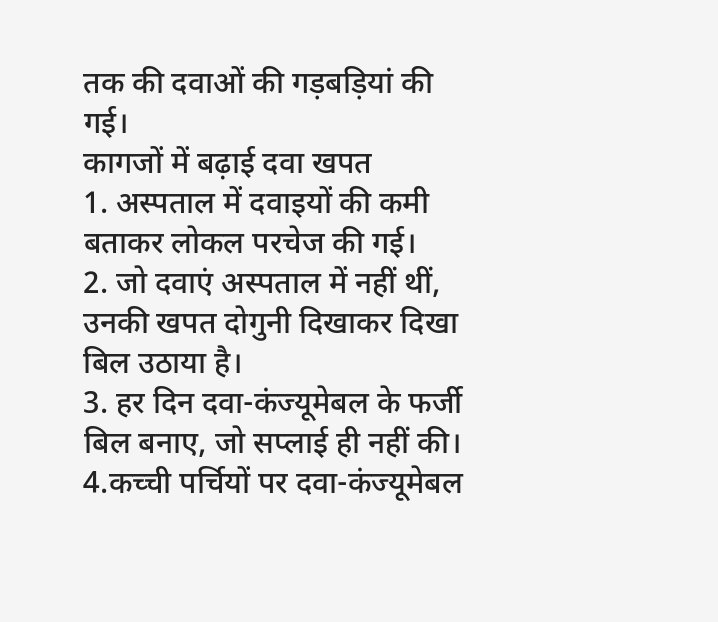तक की दवाओं की गड़बड़ियां की गई।
कागजों में बढ़ाई दवा खपत
1. अस्पताल में दवाइयों की कमी बताकर लोकल परचेज की गई।
2. जो दवाएं अस्पताल में नहीं थीं, उनकी खपत दोगुनी दिखाकर दिखा बिल उठाया है।
3. हर दिन दवा-कंज्यूमेबल के फर्जी बिल बनाए, जो सप्लाई ही नहीं की।
4.कच्ची पर्चियों पर दवा-कंज्यूमेबल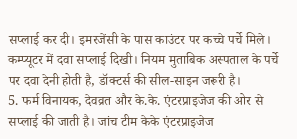सप्लाई कर दी। इमरजेंसी के पास काउंटर पर कच्चे पर्चे मिले। कम्प्यूटर में दवा सप्लाई दिखी। नियम मुताबिक अस्पताल के पर्चे पर दवा देनी होती है, डॉक्टर्स की सील-साइन जरूरी है।
5. फर्म विनायक, देवव्रत और के.के. एंटरप्राइजेज की ओर से सप्लाई की जाती है। जांच टीम केके एंटरप्राइजेज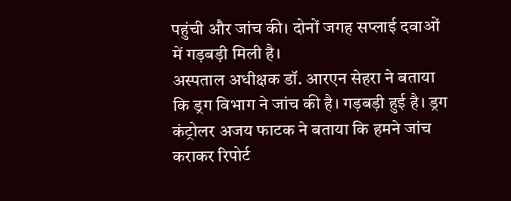पहुंची और जांच की। दोनों जगह सप्लाई दवाओं में गड़बड़ी मिली है।
अस्पताल अधीक्षक डॉ. आरएन सेहरा ने बताया कि ड्रग विभाग ने जांच की है। गड़बड़ी हुई है। ड्रग कंट्रोलर अजय फाटक ने बताया कि हमने जांच कराकर रिपोर्ट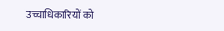उच्चाधिकारियों को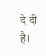दे दी है।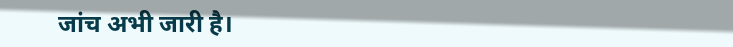जांच अभी जारी है।